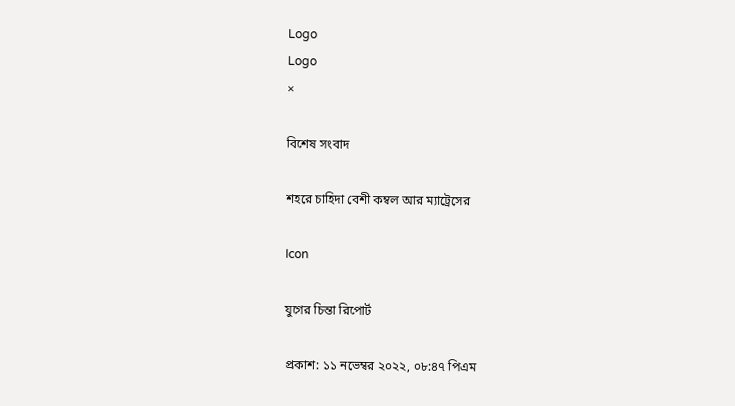Logo
Logo
×

বিশেষ সংবাদ

শহরে চাহিদা বেশী কম্বল আর ম্যাট্রেসের

Icon

যুগের চিন্তা রিপোর্ট

প্রকাশ: ১১ নভেম্বর ২০২২, ০৮:৪৭ পিএম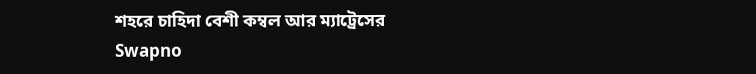শহরে চাহিদা বেশী কম্বল আর ম্যাট্রেসের
Swapno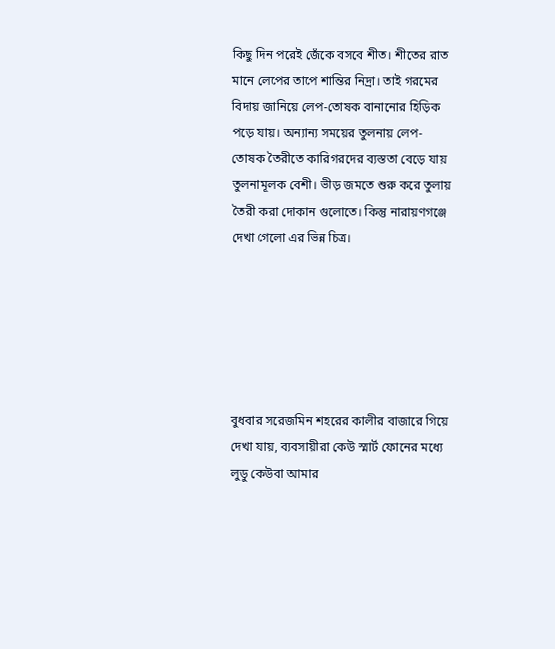কিছু দিন পরেই জেঁকে বসবে শীত। শীতের রাত মানে লেপের তাপে শান্তির নিদ্রা। তাই গরমের বিদায় জানিয়ে লেপ-তোষক বানানোর হিড়িক পড়ে যায়। অন্যান্য সময়ের তুলনায় লেপ-তোষক তৈরীতে কারিগরদের ব্যস্ততা বেড়ে যায় তুলনামূলক বেশী। ভীড় জমতে শুরু করে তুলায় তৈরী করা দোকান গুলোতে। কিন্তু নারায়ণগঞ্জে দেখা গেলো এর ভিন্ন চিত্র।






বুধবার সরেজমিন শহরের কালীর বাজারে গিয়ে দেখা যায়, ব্যবসায়ীরা কেউ স্মার্ট ফোনের মধ্যে লুডু কেউবা আমার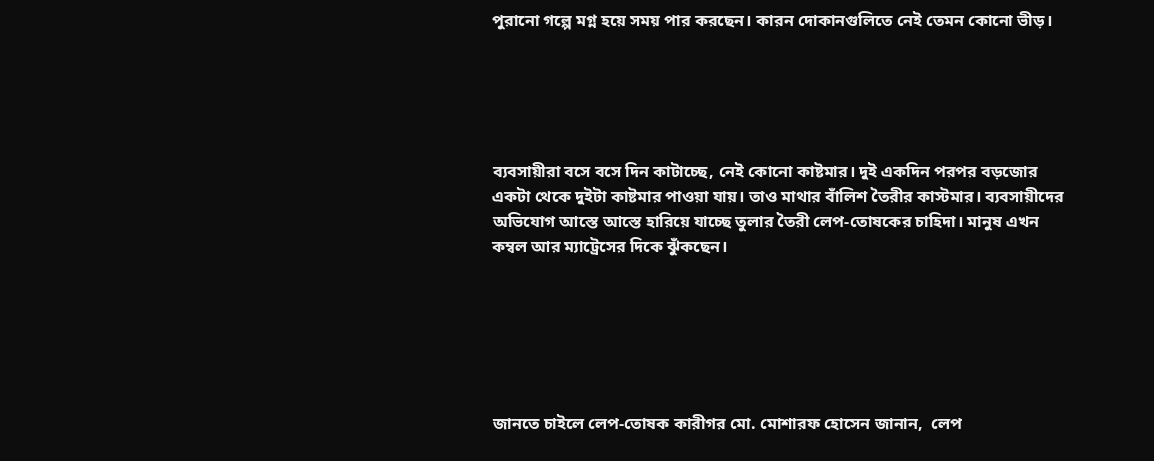পুরানো গল্পে মগ্ন হয়ে সময় পার করছেন। কারন দোকানগুলিতে নেই তেমন কোনো ভীড়।





ব্যবসায়ীরা বসে বসে দিন কাটাচ্ছে, নেই কোনো কাষ্টমার। দুই একদিন পরপর বড়জোর একটা থেকে দুইটা কাষ্টমার পাওয়া যায়। তাও মাথার বাঁলিশ তৈরীর কাস্টমার। ব্যবসায়ীদের অভিযোগ আস্তে আস্তে হারিয়ে যাচ্ছে তুলার তৈরী লেপ-তোষকের চাহিদা। মানুষ এখন কম্বল আর ম্যাট্রেসের দিকে ঝুঁকছেন।






জানতে চাইলে লেপ-তোষক কারীগর মো. মোশারফ হোসেন জানান,  লেপ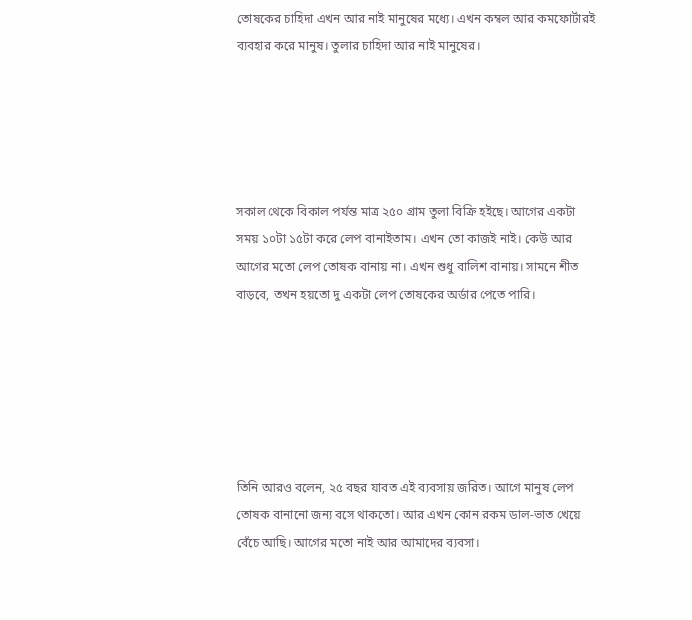তোষকের চাহিদা এখন আর নাই মানুষের মধ্যে। এখন কম্বল আর কমফোর্টারই ব্যবহার করে মানুষ। তুলার চাহিদা আর নাই মানুষের।





সকাল থেকে বিকাল পর্যন্ত মাত্র ২৫০ গ্রাম তুলা বিক্রি হইছে। আগের একটা সময় ১০টা ১৫টা করে লেপ বানাইতাম। এখন তো কাজই নাই। কেউ আর আগের মতো লেপ তোষক বানায় না। এখন শুধু বালিশ বানায়। সামনে শীত বাড়বে, তখন হয়তো দু একটা লেপ তোষকের অর্ডার পেতে পারি।






তিনি আরও বলেন, ২৫ বছর যাবত এই ব্যবসায় জরিত। আগে মানুষ লেপ তোষক বানানো জন্য বসে থাকতো। আর এখন কোন রকম ডাল-ভাত খেয়ে বেঁচে আছি। আগের মতো নাই আর আমাদের ব্যবসা।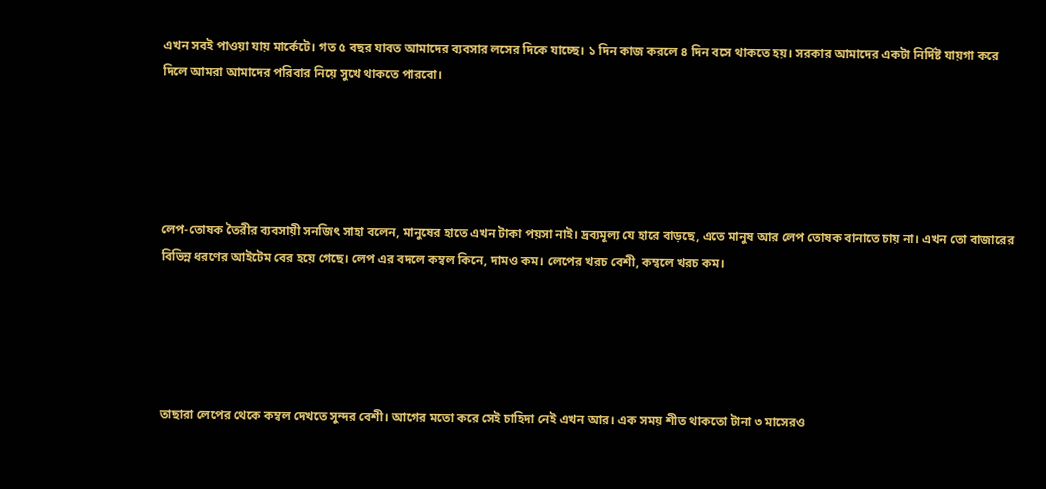এখন সবই পাওয়া যায় মার্কেটে। গত ৫ বছর যাবত আমাদের ব্যবসার লসের দিকে যাচ্ছে। ১ দিন কাজ করলে ৪ দিন বসে থাকতে হয়। সরকার আমাদের একটা নির্দিষ্ট যায়গা করে দিলে আমরা আমাদের পরিবার নিয়ে সুখে থাকতে পারবো।





লেপ-তোষক তৈরীর ব্যবসায়ী সনজিৎ সাহা বলেন, মানুষের হাতে এখন টাকা পয়সা নাই। দ্রব্যমূল্য যে হারে বাড়ছে, এতে মানুষ আর লেপ তোষক বানাতে চায় না। এখন তো বাজারের বিভিন্ন ধরণের আইটেম বের হয়ে গেছে। লেপ এর বদলে কম্বল কিনে, দামও কম। লেপের খরচ বেশী, কম্বলে খরচ কম।





তাছারা লেপের থেকে কম্বল দেখতে সুন্দর বেশী। আগের মতো করে সেই চাহিদা নেই এখন আর। এক সময় শীত থাকতো টানা ৩ মাসেরও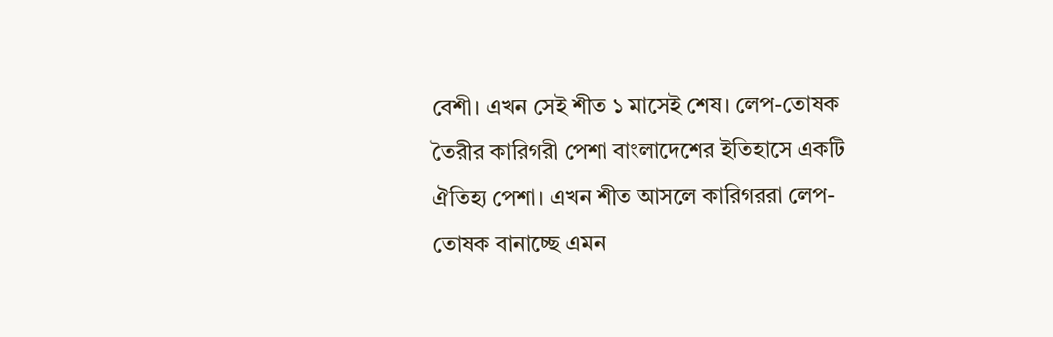বেশী। এখন সেই শীত ১ মাসেই শেষ। লেপ-তোষক তৈরীর কারিগরী পেশা বাংলাদেশের ইতিহাসে একটি ঐতিহ্য পেশা। এখন শীত আসলে কারিগররা লেপ-তোষক বানাচ্ছে এমন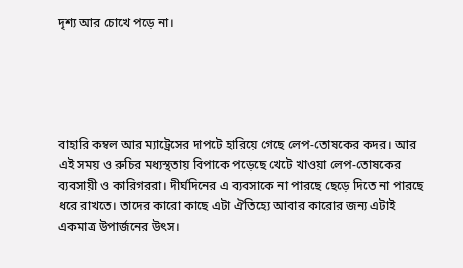দৃশ্য আর চোখে পড়ে না।





বাহারি কম্বল আর ম্যাট্রেসের দাপটে হারিয়ে গেছে লেপ-তোষকের কদর। আর এই সময় ও রুচির মধ্যস্থতায় বিপাকে পড়েছে খেটে খাওয়া লেপ-তোষকের ব্যবসায়ী ও কারিগররা। দীর্ঘদিনের এ ব্যবসাকে না পারছে ছেড়ে দিতে না পারছে ধরে রাখতে। তাদের কারো কাছে এটা ঐতিহ্যে আবার কারোর জন্য এটাই একমাত্র উপার্জনের উৎস।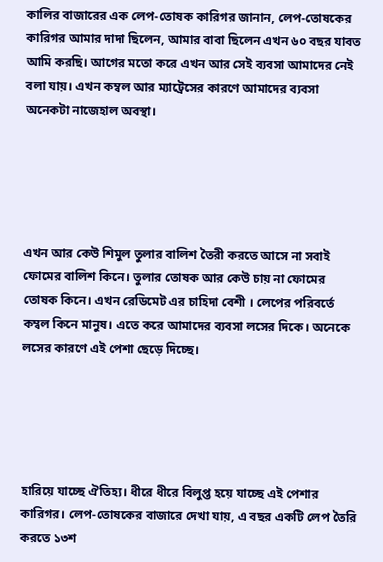কালির বাজারের এক লেপ-তোষক কারিগর জানান, লেপ-তোষকের কারিগর আমার দাদা ছিলেন, আমার বাবা ছিলেন এখন ৬০ বছর যাবত আমি করছি। আগের মতো করে এখন আর সেই ব্যবসা আমাদের নেই বলা যায়। এখন কম্বল আর ম্যাট্রেসের কারণে আমাদের ব্যবসা অনেকটা নাজেহাল অবস্থা।





এখন আর কেউ শিমুল তুলার বালিশ তৈরী করতে আসে না সবাই ফোমের বালিশ কিনে। তুলার তোষক আর কেউ চায় না ফোমের তোষক কিনে। এখন রেডিমেট এর চাহিদা বেশী । লেপের পরিবর্তে কম্বল কিনে মানুষ। এতে করে আমাদের ব্যবসা লসের দিকে। অনেকে লসের কারণে এই পেশা ছেড়ে দিচ্ছে।





হারিয়ে যাচ্ছে ঐতিহ্য। ধীরে ধীরে বিলুপ্ত হয়ে যাচ্ছে এই পেশার কারিগর। লেপ-তোষকের বাজারে দেখা যায়, এ বছর একটি লেপ তৈরি করতে ১৩শ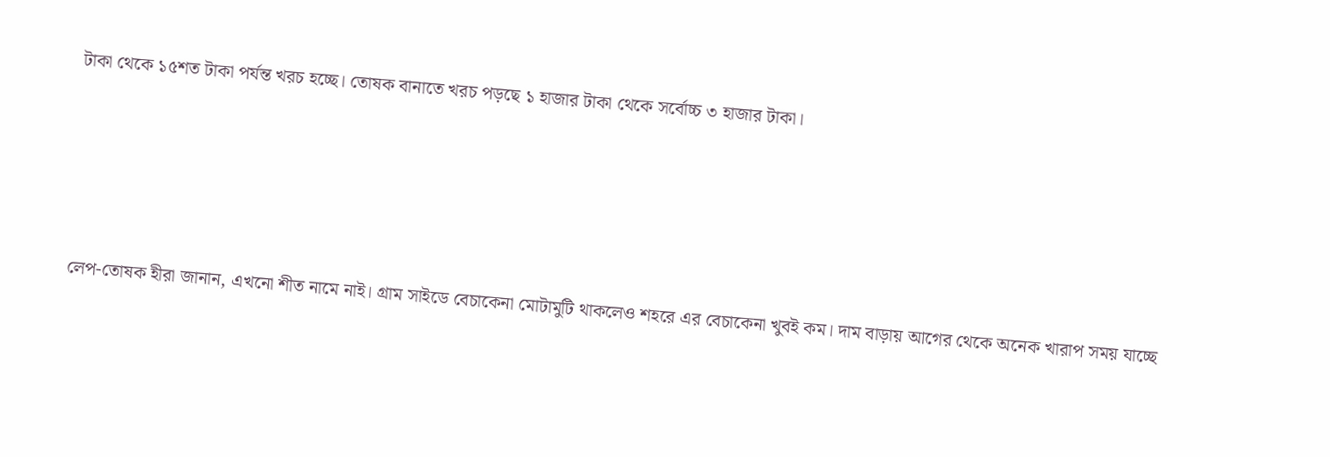টাকা থেকে ১৫শত টাকা পর্যন্ত খরচ হচ্ছে। তোষক বানাতে খরচ পড়ছে ১ হাজার টাকা থেকে সর্বোচ্চ ৩ হাজার টাকা।





লেপ-তোষক হীরা জানান, এখনো শীত নামে নাই। গ্রাম সাইডে বেচাকেনা মোটামুটি থাকলেও শহরে এর বেচাকেনা খুবই কম। দাম বাড়ায় আগের থেকে অনেক খারাপ সময় যাচ্ছে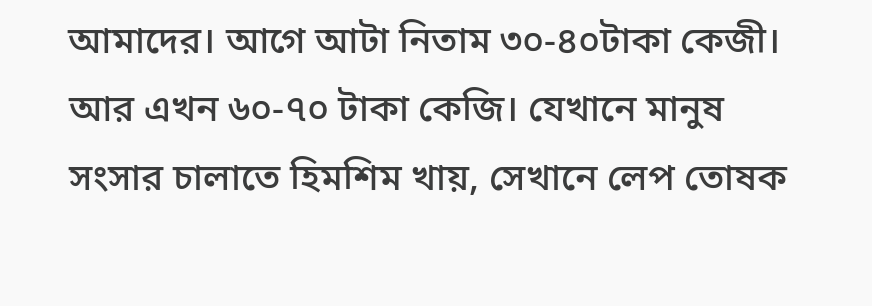আমাদের। আগে আটা নিতাম ৩০-৪০টাকা কেজী। আর এখন ৬০-৭০ টাকা কেজি। যেখানে মানুষ সংসার চালাতে হিমশিম খায়, সেখানে লেপ তোষক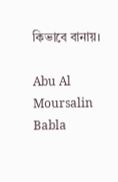কিভাবে বানায়।

Abu Al Moursalin Babla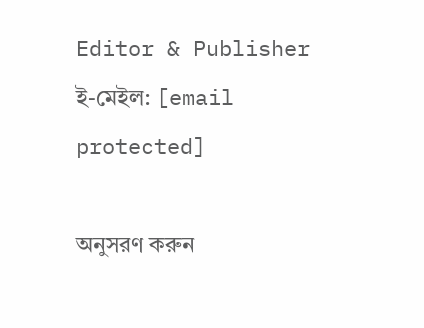Editor & Publisher
ই-মেইল: [email protected]

অনুসরণ করুন